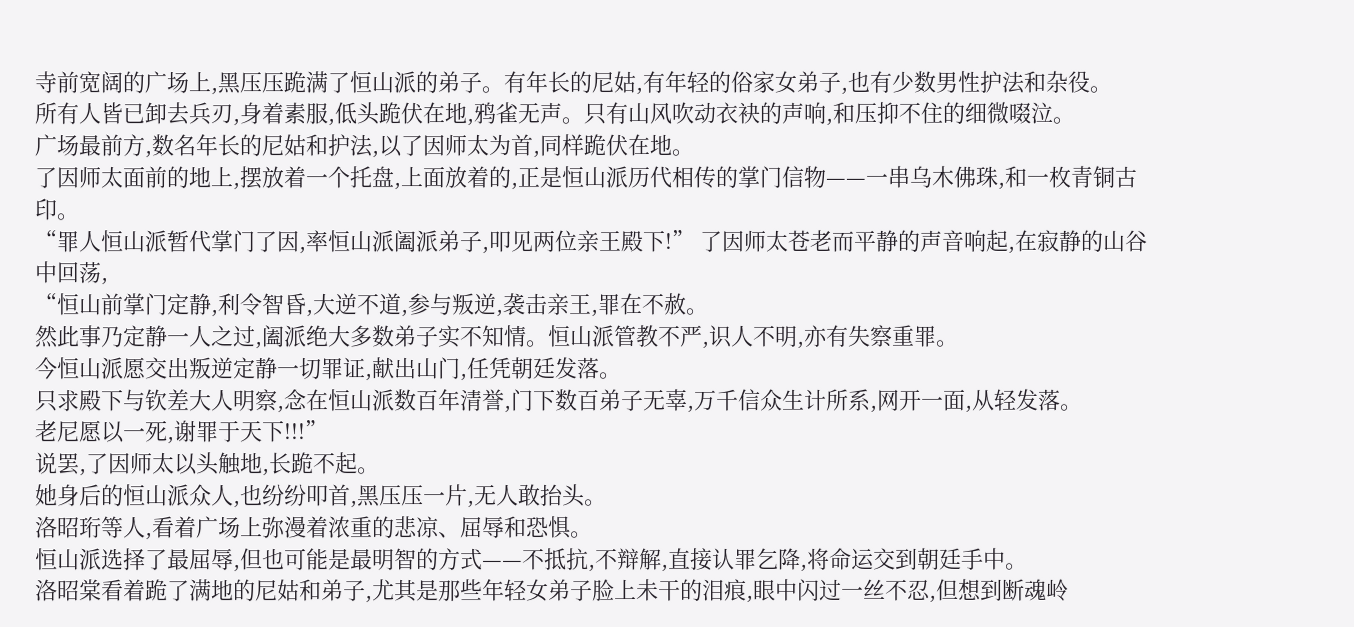寺前宽阔的广场上,黑压压跪满了恒山派的弟子。有年长的尼姑,有年轻的俗家女弟子,也有少数男性护法和杂役。
所有人皆已卸去兵刃,身着素服,低头跪伏在地,鸦雀无声。只有山风吹动衣袂的声响,和压抑不住的细微啜泣。
广场最前方,数名年长的尼姑和护法,以了因师太为首,同样跪伏在地。
了因师太面前的地上,摆放着一个托盘,上面放着的,正是恒山派历代相传的掌门信物——一串乌木佛珠,和一枚青铜古印。
“罪人恒山派暂代掌门了因,率恒山派阖派弟子,叩见两位亲王殿下!” 了因师太苍老而平静的声音响起,在寂静的山谷中回荡,
“恒山前掌门定静,利令智昏,大逆不道,参与叛逆,袭击亲王,罪在不赦。
然此事乃定静一人之过,阖派绝大多数弟子实不知情。恒山派管教不严,识人不明,亦有失察重罪。
今恒山派愿交出叛逆定静一切罪证,献出山门,任凭朝廷发落。
只求殿下与钦差大人明察,念在恒山派数百年清誉,门下数百弟子无辜,万千信众生计所系,网开一面,从轻发落。
老尼愿以一死,谢罪于天下!!!”
说罢,了因师太以头触地,长跪不起。
她身后的恒山派众人,也纷纷叩首,黑压压一片,无人敢抬头。
洛昭珩等人,看着广场上弥漫着浓重的悲凉、屈辱和恐惧。
恒山派选择了最屈辱,但也可能是最明智的方式——不抵抗,不辩解,直接认罪乞降,将命运交到朝廷手中。
洛昭棠看着跪了满地的尼姑和弟子,尤其是那些年轻女弟子脸上未干的泪痕,眼中闪过一丝不忍,但想到断魂岭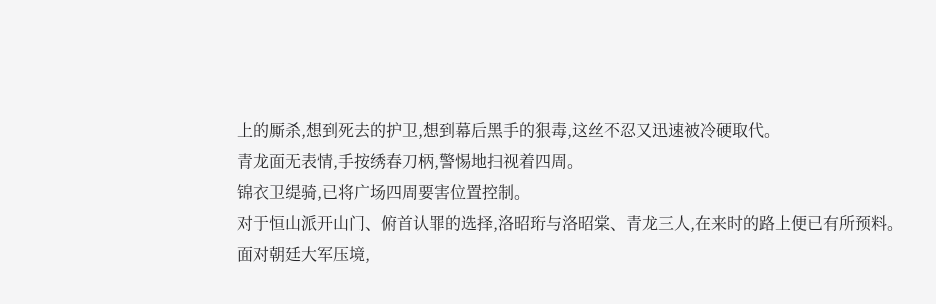上的厮杀,想到死去的护卫,想到幕后黑手的狠毒,这丝不忍又迅速被冷硬取代。
青龙面无表情,手按绣春刀柄,警惕地扫视着四周。
锦衣卫缇骑,已将广场四周要害位置控制。
对于恒山派开山门、俯首认罪的选择,洛昭珩与洛昭棠、青龙三人,在来时的路上便已有所预料。
面对朝廷大军压境,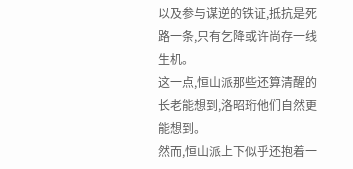以及参与谋逆的铁证,抵抗是死路一条,只有乞降或许尚存一线生机。
这一点,恒山派那些还算清醒的长老能想到,洛昭珩他们自然更能想到。
然而,恒山派上下似乎还抱着一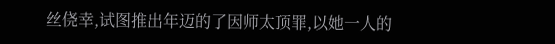丝侥幸,试图推出年迈的了因师太顶罪,以她一人的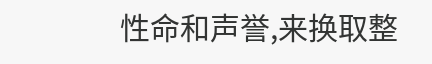性命和声誉,来换取整